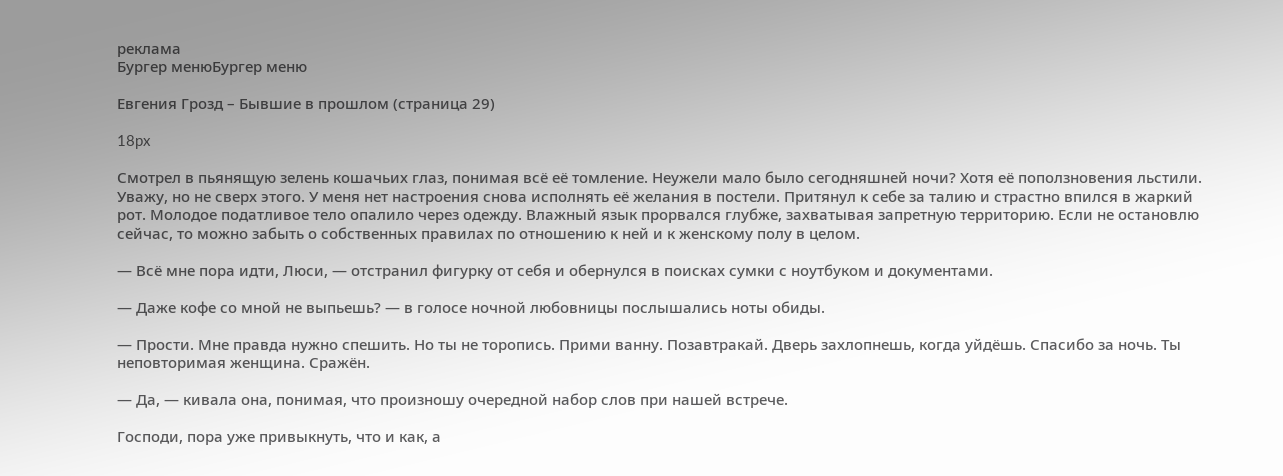реклама
Бургер менюБургер меню

Евгения Грозд – Бывшие в прошлом (страница 29)

18px

Смотрел в пьянящую зелень кошачьих глаз, понимая всё её томление. Неужели мало было сегодняшней ночи? Хотя её поползновения льстили. Уважу, но не сверх этого. У меня нет настроения снова исполнять её желания в постели. Притянул к себе за талию и страстно впился в жаркий рот. Молодое податливое тело опалило через одежду. Влажный язык прорвался глубже, захватывая запретную территорию. Если не остановлю сейчас, то можно забыть о собственных правилах по отношению к ней и к женскому полу в целом.

— Всё мне пора идти, Люси, — отстранил фигурку от себя и обернулся в поисках сумки с ноутбуком и документами.

— Даже кофе со мной не выпьешь? — в голосе ночной любовницы послышались ноты обиды.

— Прости. Мне правда нужно спешить. Но ты не торопись. Прими ванну. Позавтракай. Дверь захлопнешь, когда уйдёшь. Спасибо за ночь. Ты неповторимая женщина. Сражён.

— Да, — кивала она, понимая, что произношу очередной набор слов при нашей встрече.

Господи, пора уже привыкнуть, что и как, а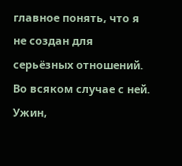главное понять, что я не создан для серьёзных отношений. Во всяком случае с ней. Ужин,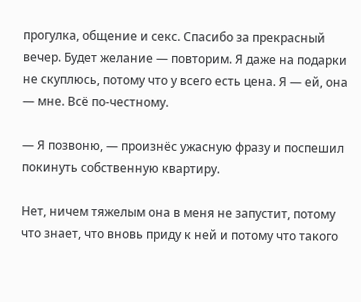прогулка, общение и секс. Спасибо за прекрасный вечер. Будет желание — повторим. Я даже на подарки не скуплюсь, потому что у всего есть цена. Я — ей, она — мне. Всё по-честному.

— Я позвоню, — произнёс ужасную фразу и поспешил покинуть собственную квартиру.

Нет, ничем тяжелым она в меня не запустит, потому что знает, что вновь приду к ней и потому что такого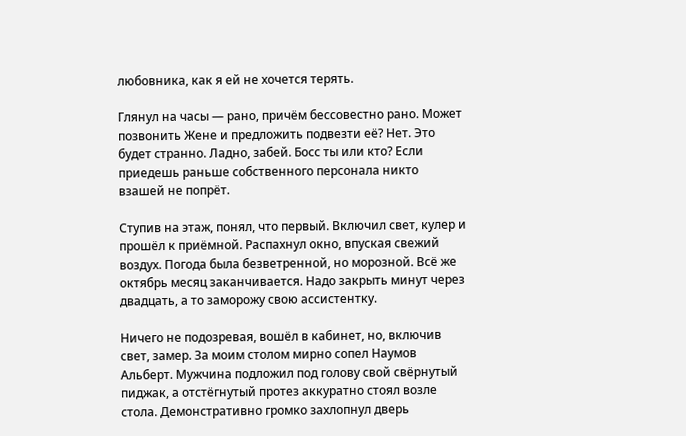любовника, как я ей не хочется терять.

Глянул на часы — рано, причём бессовестно рано. Может позвонить Жене и предложить подвезти её? Нет. Это будет странно. Ладно, забей. Босс ты или кто? Если приедешь раньше собственного персонала никто взашей не попрёт.

Ступив на этаж, понял, что первый. Включил свет, кулер и прошёл к приёмной. Распахнул окно, впуская свежий воздух. Погода была безветренной, но морозной. Всё же октябрь месяц заканчивается. Надо закрыть минут через двадцать, а то заморожу свою ассистентку.

Ничего не подозревая, вошёл в кабинет, но, включив свет, замер. За моим столом мирно сопел Наумов Альберт. Мужчина подложил под голову свой свёрнутый пиджак, а отстёгнутый протез аккуратно стоял возле стола. Демонстративно громко захлопнул дверь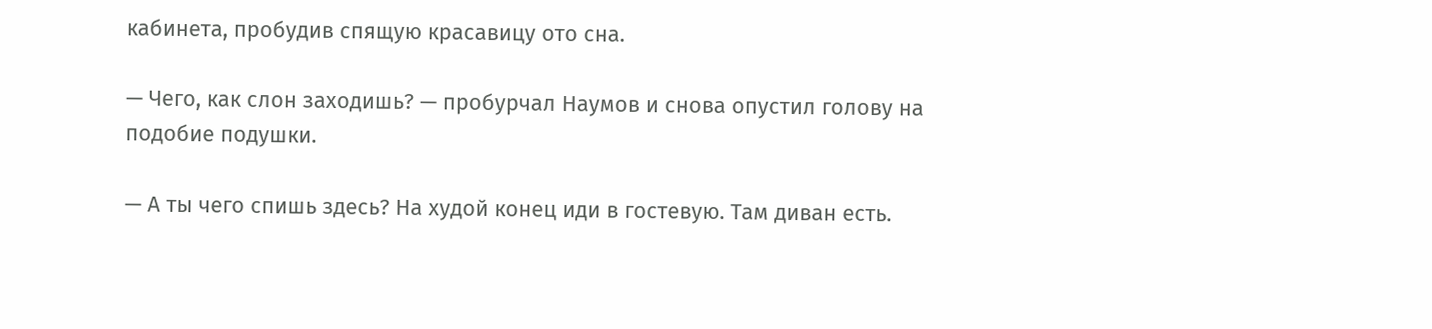кабинета, пробудив спящую красавицу ото сна.

— Чего, как слон заходишь? — пробурчал Наумов и снова опустил голову на подобие подушки.

— А ты чего спишь здесь? На худой конец иди в гостевую. Там диван есть.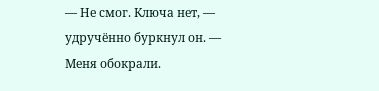— Не смог. Ключа нет, — удручённо буркнул он. — Меня обокрали.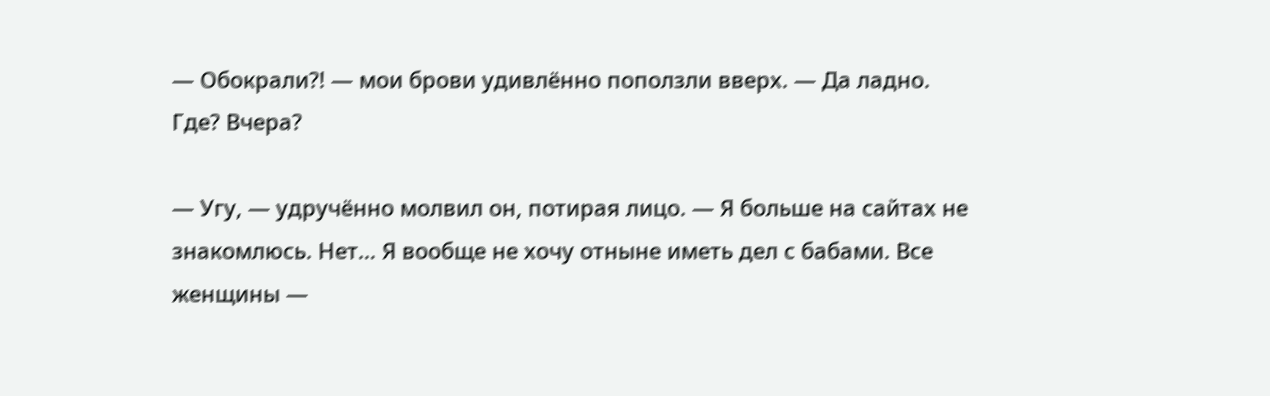— Обокрали?! — мои брови удивлённо поползли вверх. — Да ладно. Где? Вчера?

— Угу, — удручённо молвил он, потирая лицо. — Я больше на сайтах не знакомлюсь. Нет… Я вообще не хочу отныне иметь дел с бабами. Все женщины —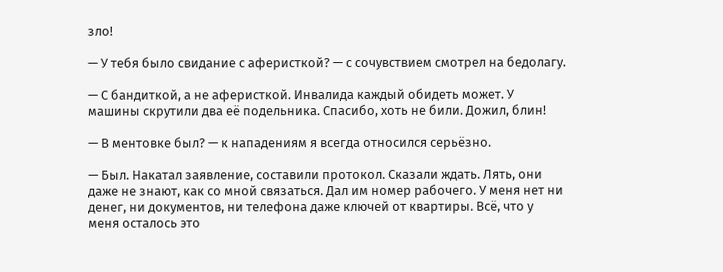зло!

— У тебя было свидание с аферисткой? — с сочувствием смотрел на бедолагу.

— С бандиткой, а не аферисткой. Инвалида каждый обидеть может. У машины скрутили два её подельника. Спасибо, хоть не били. Дожил, блин!

— В ментовке был? — к нападениям я всегда относился серьёзно.

— Был. Накатал заявление, составили протокол. Сказали ждать. Лять, они даже не знают, как со мной связаться. Дал им номер рабочего. У меня нет ни денег, ни документов, ни телефона даже ключей от квартиры. Всё, что у меня осталось это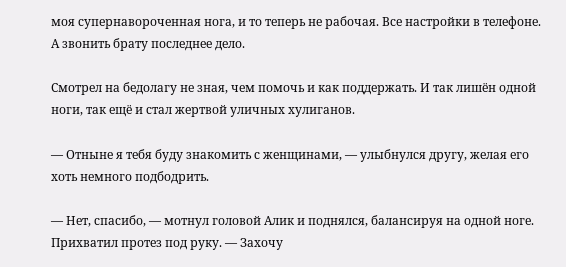моя супернавороченная нога, и то теперь не рабочая. Все настройки в телефоне. А звонить брату последнее дело.

Смотрел на бедолагу не зная, чем помочь и как поддержать. И так лишён одной ноги, так ещё и стал жертвой уличных хулиганов.

— Отныне я тебя буду знакомить с женщинами, — улыбнулся другу, желая его хоть немного подбодрить.

— Нет, спасибо, — мотнул головой Алик и поднялся, балансируя на одной ноге. Прихватил протез под руку. — Захочу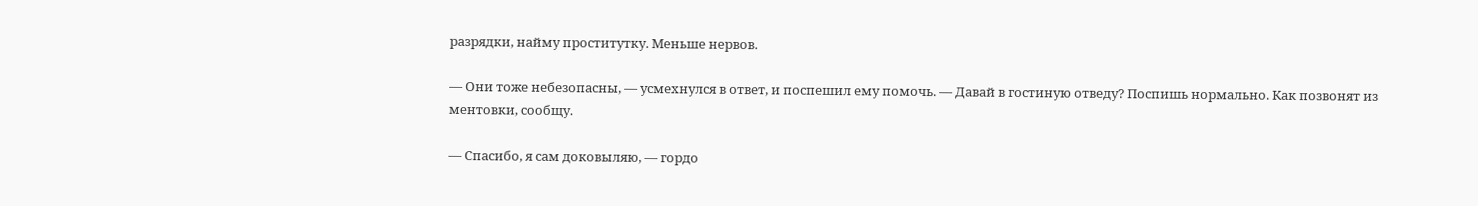разрядки, найму проститутку. Меньше нервов.

— Они тоже небезопасны, — усмехнулся в ответ, и поспешил ему помочь. — Давай в гостиную отведу? Поспишь нормально. Как позвонят из ментовки, сообщу.

— Спасибо, я сам доковыляю, — гордо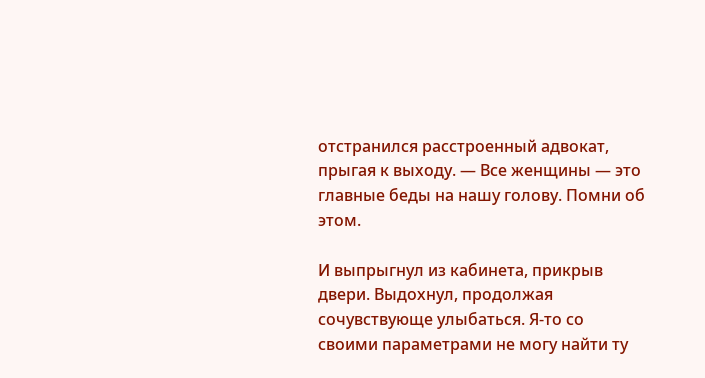отстранился расстроенный адвокат, прыгая к выходу. — Все женщины — это главные беды на нашу голову. Помни об этом.

И выпрыгнул из кабинета, прикрыв двери. Выдохнул, продолжая сочувствующе улыбаться. Я-то со своими параметрами не могу найти ту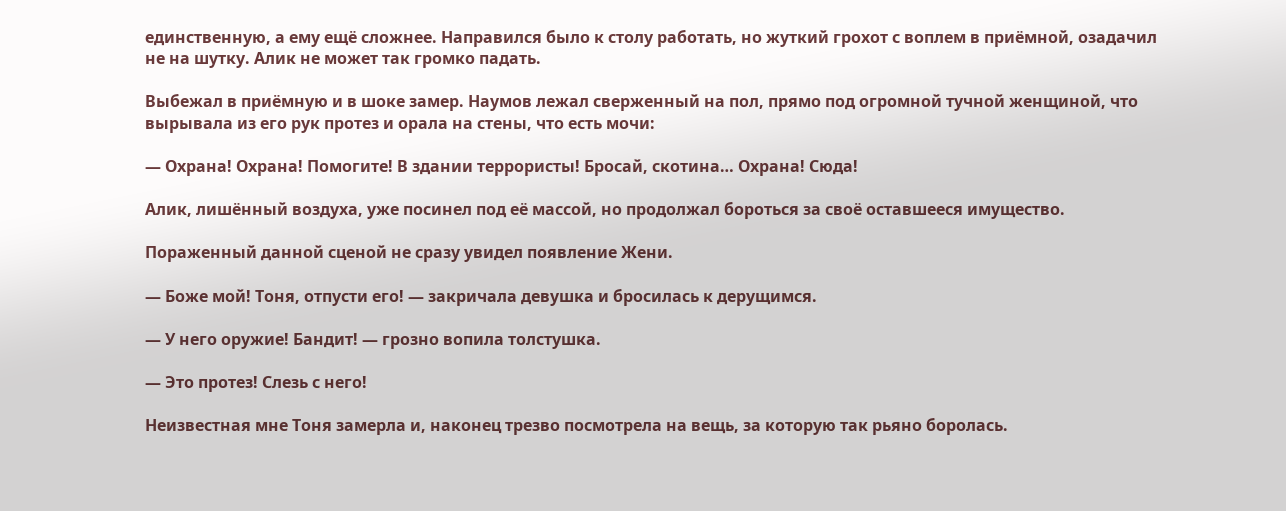единственную, а ему ещё сложнее. Направился было к столу работать, но жуткий грохот с воплем в приёмной, озадачил не на шутку. Алик не может так громко падать.

Выбежал в приёмную и в шоке замер. Наумов лежал сверженный на пол, прямо под огромной тучной женщиной, что вырывала из его рук протез и орала на стены, что есть мочи:

— Охрана! Охрана! Помогите! В здании террористы! Бросай, скотина… Охрана! Сюда!

Алик, лишённый воздуха, уже посинел под её массой, но продолжал бороться за своё оставшееся имущество.

Пораженный данной сценой не сразу увидел появление Жени.

— Боже мой! Тоня, отпусти его! — закричала девушка и бросилась к дерущимся.

— У него оружие! Бандит! — грозно вопила толстушка.

— Это протез! Слезь с него!

Неизвестная мне Тоня замерла и, наконец трезво посмотрела на вещь, за которую так рьяно боролась.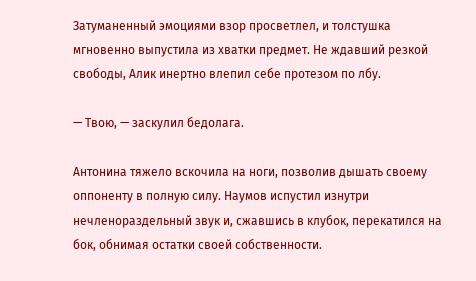Затуманенный эмоциями взор просветлел, и толстушка мгновенно выпустила из хватки предмет. Не ждавший резкой свободы, Алик инертно влепил себе протезом по лбу.

— Твою, — заскулил бедолага.

Антонина тяжело вскочила на ноги, позволив дышать своему оппоненту в полную силу. Наумов испустил изнутри нечленораздельный звук и, сжавшись в клубок, перекатился на бок, обнимая остатки своей собственности.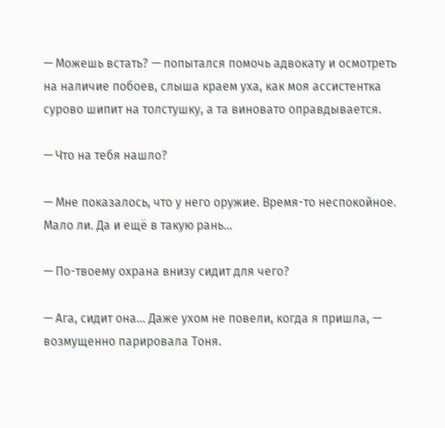— Можешь встать? — попытался помочь адвокату и осмотреть на наличие побоев, слыша краем уха, как моя ассистентка сурово шипит на толстушку, а та виновато оправдывается.

— Что на тебя нашло?

— Мне показалось, что у него оружие. Время-то неспокойное. Мало ли. Да и ещё в такую рань…

— По-твоему охрана внизу сидит для чего?

— Ага, сидит она… Даже ухом не повели, когда я пришла, — возмущенно парировала Тоня.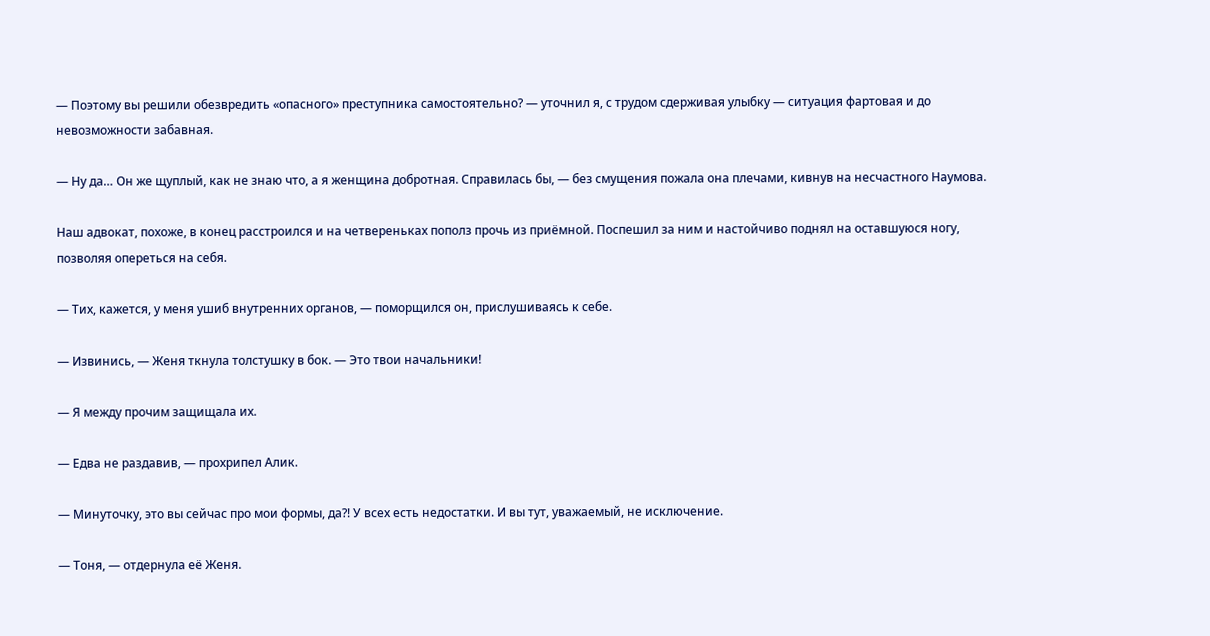— Поэтому вы решили обезвредить «опасного» преступника самостоятельно? — уточнил я, с трудом сдерживая улыбку — ситуация фартовая и до невозможности забавная.

— Ну да… Он же щуплый, как не знаю что, а я женщина добротная. Справилась бы, — без смущения пожала она плечами, кивнув на несчастного Наумова.

Наш адвокат, похоже, в конец расстроился и на четвереньках пополз прочь из приёмной. Поспешил за ним и настойчиво поднял на оставшуюся ногу, позволяя опереться на себя.

— Тих, кажется, у меня ушиб внутренних органов, — поморщился он, прислушиваясь к себе.

— Извинись, — Женя ткнула толстушку в бок. — Это твои начальники!

— Я между прочим защищала их.

— Едва не раздавив, — прохрипел Алик.

— Минуточку, это вы сейчас про мои формы, да?! У всех есть недостатки. И вы тут, уважаемый, не исключение.

— Тоня, — отдернула её Женя.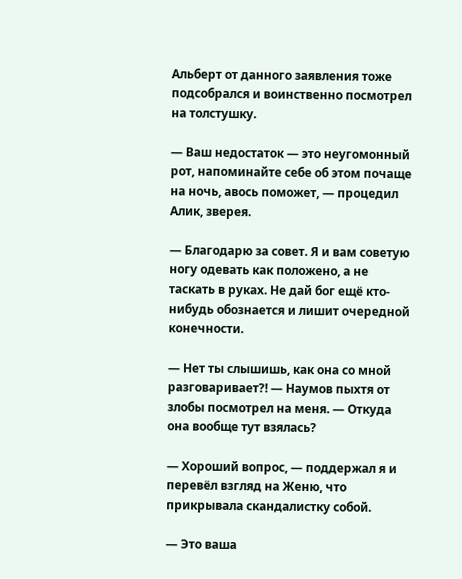Альберт от данного заявления тоже подсобрался и воинственно посмотрел на толстушку.

— Ваш недостаток — это неугомонный рот, напоминайте себе об этом почаще на ночь, авось поможет, — процедил Алик, зверея.

— Благодарю за совет. Я и вам советую ногу одевать как положено, а не таскать в руках. Не дай бог ещё кто-нибудь обознается и лишит очередной конечности.

— Нет ты слышишь, как она со мной разговаривает?! — Наумов пыхтя от злобы посмотрел на меня. — Откуда она вообще тут взялась?

— Хороший вопрос, — поддержал я и перевёл взгляд на Женю, что прикрывала скандалистку собой.

— Это ваша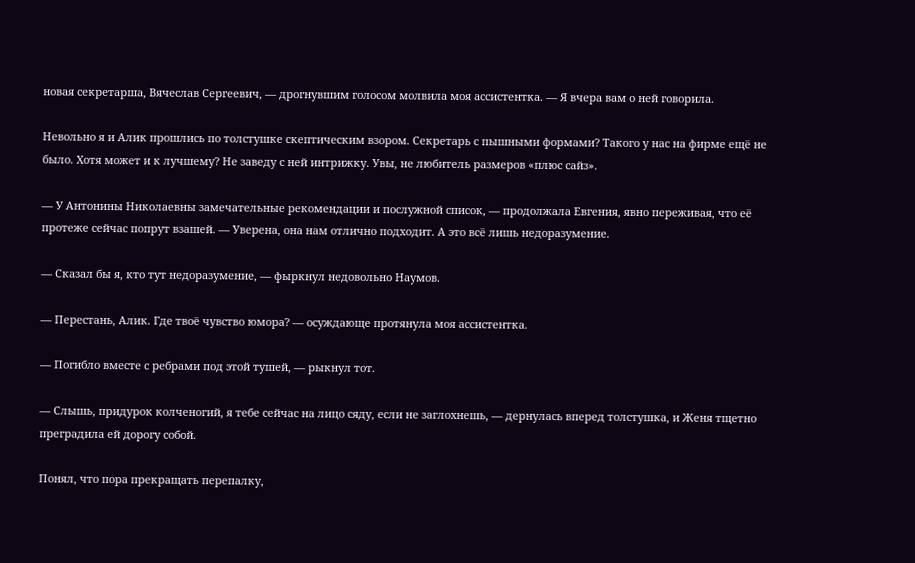новая секретарша, Вячеслав Сергеевич, — дрогнувшим голосом молвила моя ассистентка. — Я вчера вам о ней говорила.

Невольно я и Алик прошлись по толстушке скептическим взором. Секретарь с пышными формами? Такого у нас на фирме ещё не было. Хотя может и к лучшему? Не заведу с ней интрижку. Увы, не любитель размеров «плюс сайз».

— У Антонины Николаевны замечательные рекомендации и послужной список, — продолжала Евгения, явно переживая, что её протеже сейчас попрут взашей. — Уверена, она нам отлично подходит. А это всё лишь недоразумение.

— Сказал бы я, кто тут недоразумение, — фыркнул недовольно Наумов.

— Перестань, Алик. Где твоё чувство юмора? — осуждающе протянула моя ассистентка.

— Погибло вместе с ребрами под этой тушей, — рыкнул тот.

— Слышь, придурок колченогий, я тебе сейчас на лицо сяду, если не заглохнешь, — дернулась вперед толстушка, и Женя тщетно преградила ей дорогу собой.

Понял, что пора прекращать перепалку,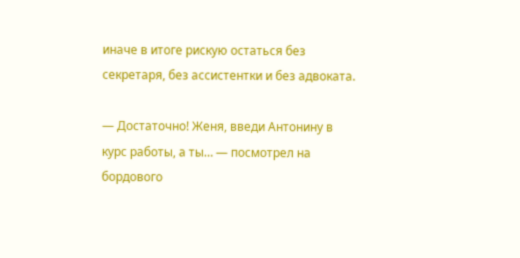иначе в итоге рискую остаться без секретаря, без ассистентки и без адвоката.

— Достаточно! Женя, введи Антонину в курс работы, а ты… — посмотрел на бордового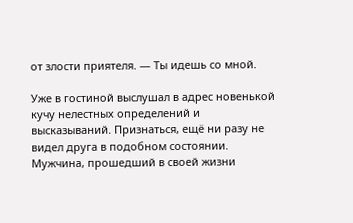от злости приятеля. — Ты идешь со мной.

Уже в гостиной выслушал в адрес новенькой кучу нелестных определений и высказываний. Признаться, ещё ни разу не видел друга в подобном состоянии. Мужчина, прошедший в своей жизни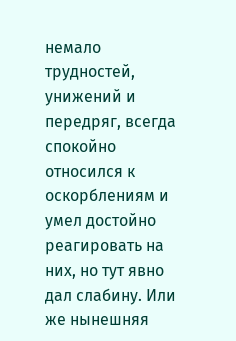немало трудностей, унижений и передряг, всегда спокойно относился к оскорблениям и умел достойно реагировать на них, но тут явно дал слабину. Или же нынешняя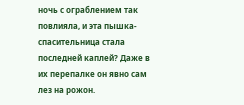ночь с ограблением так повлияла, и эта пышка-спасительница стала последней каплей? Даже в их перепалке он явно сам лез на рожон.